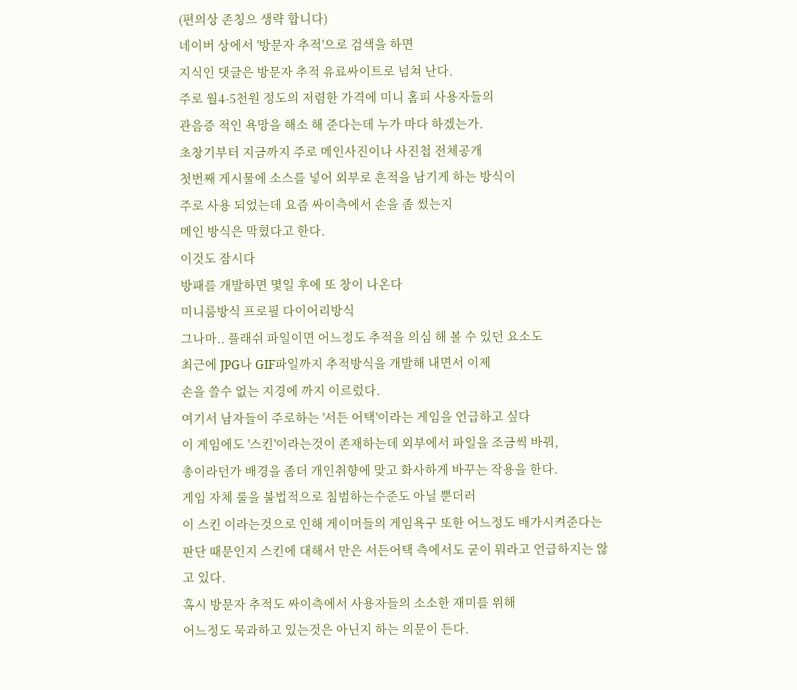(편의상 존칭으 생략 합니다)
네이버 상에서 '방문자 추적'으로 검색을 하면
지식인 댓글은 방문자 추적 유료싸이트로 넘쳐 난다.
주로 월4-5천원 정도의 저렴한 가격에 미니 홈피 사용자들의
관음증 적인 욕망을 해소 해 준다는데 누가 마다 하겠는가.
초창기부터 지금까지 주로 메인사진이나 사진첩 전체공개
첫번째 게시물에 소스를 넣어 외부로 흔적을 남기게 하는 방식이
주로 사용 되었는데 요즘 싸이측에서 손을 좀 썼는지
메인 방식은 막혔다고 한다.
이것도 잠시다
방패를 개발하면 몇일 후에 또 창이 나온다
미니룸방식 프로필 다이어리방식
그나마.. 플래쉬 파일이면 어느정도 추적을 의심 해 볼 수 있던 요소도
최근에 JPG나 GIF파일까지 추적방식을 개발해 내면서 이제
손을 쓸수 없는 지경에 까지 이르렀다.
여기서 남자들이 주로하는 '서든 어택'이라는 게임을 언급하고 싶다
이 게임에도 '스킨'이라는것이 존재하는데 외부에서 파일을 조금씩 바꿔,
총이라던가 배경을 좀더 개인취향에 맞고 화사하게 바꾸는 작용을 한다.
게임 자체 룰을 불법적으로 침범하는수준도 아닐 뿐더러
이 스킨 이라는것으로 인해 게이머들의 게임욕구 또한 어느정도 배가시켜준다는
판단 때문인지 스킨에 대해서 만은 서든어택 측에서도 굳이 뭐라고 언급하지는 않고 있다.
혹시 방문자 추적도 싸이측에서 사용자들의 소소한 재미를 위해
어느정도 묵과하고 있는것은 아닌지 하는 의문이 든다.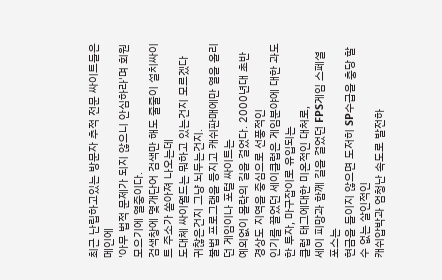최근 난립하고있는 방문자 추적 전문 싸이트들은 메인에
'아무 법적 문제가 되지 않으니 안심하라'며 회원 모으기에 열중이다.
검색창에 몇개단어 검색만 해도 줄줄이 설치싸이트 주소가 쏟아져 나오는데
도대체 싸이월드는 뭐하고 있는건지 모르겠다
귀찮은건지 그냥 뇌두는건지.
불법 프로그램을 등지고 캐쉬판매에만 열을 올리던 게임이나 포털 싸이트는
예외없이 몰락의 길을 걸었다. 2000년대 초반 경상도 지역을 중심으로 선풍적인
인기를 끌었던 세이클럽은 게임분야에 대한 과도한 투자, 마구잡이로 유입되는
클럽 태그에대한 미온적인 대처로,
세이 피망과 함께 길을 걸었던 FPS게임 스페셜 포스는
현금을 들이지 않으면 도저히 SP수급을 충당 할 수 없는 살인적인
캐쉬압박과 엄청난 속도로 발전하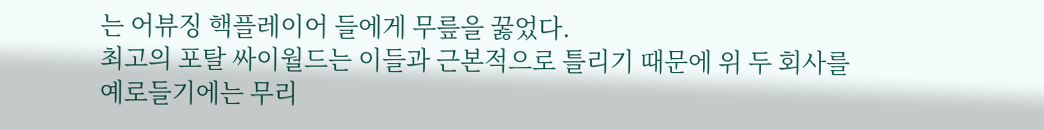는 어뷰징 핵플레이어 들에게 무릎을 꿇었다.
최고의 포탈 싸이월드는 이들과 근본적으로 틀리기 때문에 위 두 회사를
예로들기에는 무리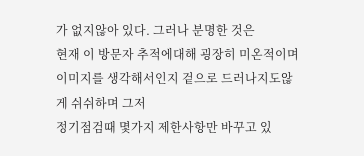가 없지않아 있다. 그러나 분명한 것은
현재 이 방문자 추적에대해 굉장히 미온적이며
이미지를 생각해서인지 겉으로 드러나지도않게 쉬쉬하며 그저
정기점검때 몇가지 제한사항만 바꾸고 있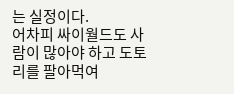는 실정이다.
어차피 싸이월드도 사람이 많아야 하고 도토리를 팔아먹여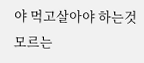야 먹고살아야 하는것
모르는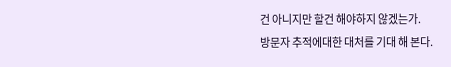건 아니지만 할건 해야하지 않겠는가.
방문자 추적에대한 대처를 기대 해 본다.